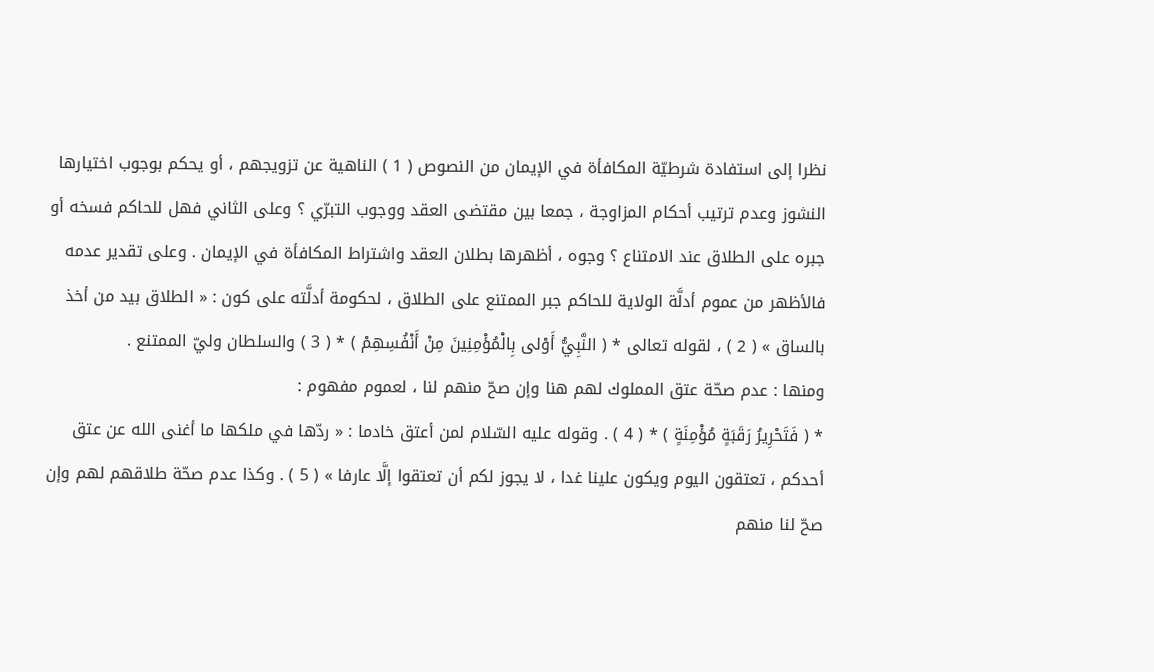نظرا إلى استفادة شرطيّة المكافأة في الإيمان من النصوص ( 1 ) الناهية عن تزويجهم ، أو يحكم بوجوب اختيارها النشوز وعدم ترتيب أحكام المزاوجة ، جمعا بين مقتضى العقد ووجوب التبرّي ؟ وعلى الثاني فهل للحاكم فسخه أو جبره على الطلاق عند الامتناع ؟ وجوه ، أظهرها بطلان العقد واشتراط المكافأة في الإيمان . وعلى تقدير عدمه فالأظهر من عموم أدلَّة الولاية للحاكم جبر الممتنع على الطلاق ، لحكومة أدلَّته على كون : « الطلاق بيد من أخذ بالساق » ( 2 ) ، لقوله تعالى * ( النَّبِيُّ أَوْلى بِالْمُؤْمِنِينَ مِنْ أَنْفُسِهِمْ ) * ( 3 ) والسلطان وليّ الممتنع .
ومنها : عدم صحّة عتق المملوك لهم هنا وإن صحّ منهم لنا ، لعموم مفهوم :
* ( فَتَحْرِيرُ رَقَبَةٍ مُؤْمِنَةٍ ) * ( 4 ) . وقوله عليه السّلام لمن أعتق خادما : « ردّها في ملكها ما أغنى الله عن عتق أحدكم ، تعتقون اليوم ويكون علينا غدا ، لا يجوز لكم أن تعتقوا إلَّا عارفا » ( 5 ) . وكذا عدم صحّة طلاقهم لهم وإن صحّ لنا منهم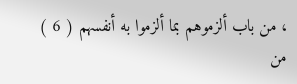، من باب ألزموهم بما ألزموا به أنفسهم ( 6 ) من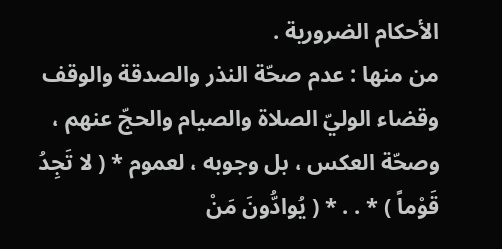الأحكام الضرورية .
من منها : عدم صحّة النذر والصدقة والوقف وقضاء الوليّ الصلاة والصيام والحجّ عنهم ، وصحّة العكس ، بل وجوبه ، لعموم * ( لا تَجِدُ قَوْماً ) * . . * ( يُوادُّونَ مَنْ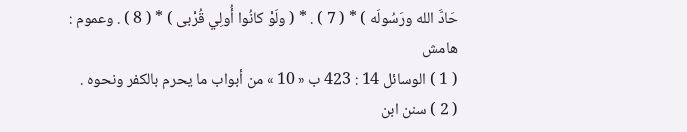حَادَّ الله ورَسُولَه ) * ( 7 ) . * ( ولَوْ كانُوا أُولِي قُرْبى ) * ( 8 ) . وعموم :
هامش
( 1 ) الوسائل 14 : 423 ب « 10 » من أبواب ما يحرم بالكفر ونحوه .
( 2 ) سنن ابن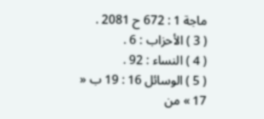ماجة 1 : 672 ح 2081 .
( 3 ) الأحزاب : 6 .
( 4 ) النساء : 92 .
( 5 ) الوسائل 16 : 19 ب « 17 » من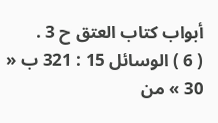أبواب كتاب العتق ح 3 .
( 6 ) الوسائل 15 : 321 ب « 30 » من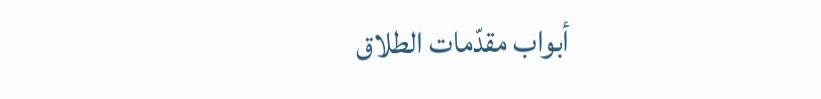أبواب مقدّمات الطلاق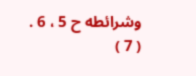وشرائطه ح 5 ، 6 .
( 7 )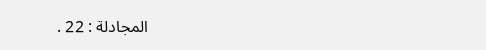المجادلة : 22 .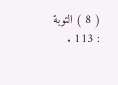( 8 ) التوبة : 113 .